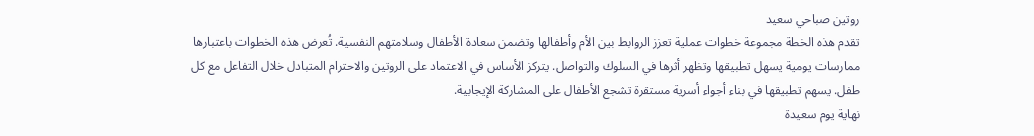روتين صباحي سعيد
تقدم هذه الخطة مجموعة خطوات عملية تعزز الروابط بين الأم وأطفالها وتضمن سعادة الأطفال وسلامتهم النفسية. تُعرض هذه الخطوات باعتبارها ممارسات يومية يسهل تطبيقها وتظهر أثرها في السلوك والتواصل. يتركز الأساس في الاعتماد على الروتين والاحترام المتبادل خلال التفاعل مع كل طفل. يسهم تطبيقها في بناء أجواء أسرية مستقرة تشجع الأطفال على المشاركة الإيجابية.
نهاية يوم سعيدة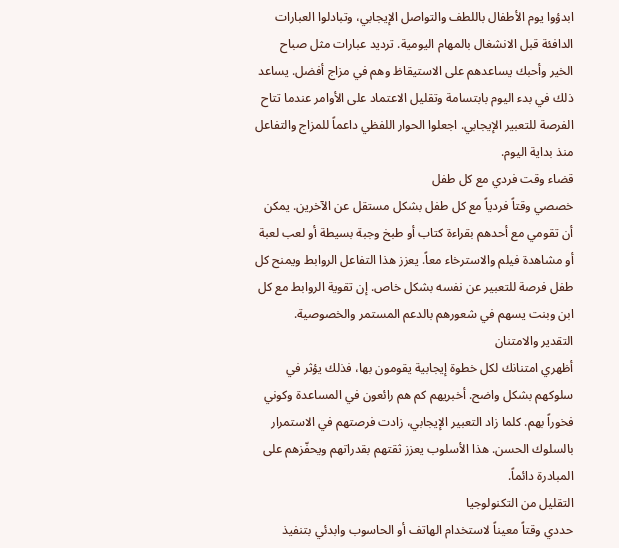ابدؤوا يوم الأطفال باللطف والتواصل الإيجابي، وتبادلوا العبارات الدافئة قبل الانشغال بالمهام اليومية. ترديد عبارات مثل صباح الخير وأحبك يساعدهم على الاستيقاظ وهم في مزاج أفضل. يساعد ذلك في بدء اليوم بابتسامة وتقليل الاعتماد على الأوامر عندما تتاح الفرصة للتعبير الإيجابي. اجعلوا الحوار اللفظي داعماً للمزاج والتفاعل منذ بداية اليوم.
قضاء وقت فردي مع كل طفل
خصصي وقتاً فردياً مع كل طفل بشكل مستقل عن الآخرين. يمكن أن تقومي مع أحدهم بقراءة كتاب أو طبخ وجبة بسيطة أو لعب لعبة أو مشاهدة فيلم والاسترخاء معاً. يعزز هذا التفاعل الروابط ويمنح كل طفل فرصة للتعبير عن نفسه بشكل خاص. إن تقوية الروابط مع كل ابن وبنت يسهم في شعورهم بالدعم المستمر والخصوصية.
التقدير والامتنان
أظهري امتنانك لكل خطوة إيجابية يقومون بها، فذلك يؤثر في سلوكهم بشكل واضح. أخبريهم كم هم رائعون في المساعدة وكوني فخوراً بهم. كلما زاد التعبير الإيجابي، زادت فرصتهم في الاستمرار بالسلوك الحسن. هذا الأسلوب يعزز ثقتهم بقدراتهم ويحفّزهم على المبادرة دائماً.
التقليل من التكنولوجيا
حددي وقتاً معيناً لاستخدام الهاتف أو الحاسوب وابدئي بتنفيذ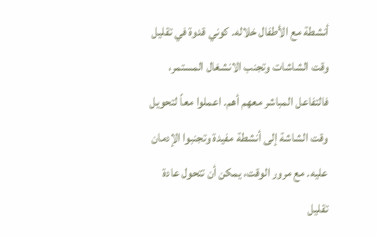أنشطة مع الأطفال خلاله. كوني قدوة في تقليل وقت الشاشات وتجنب الانشغال المستمر، فالتفاعل المباشر معهم أهم. اعملوا معاً لتحويل وقت الشاشة إلى أنشطة مفيدة وتجنبوا الإدمان عليه. مع مرور الوقت، يمكن أن تتحول عادة تقليل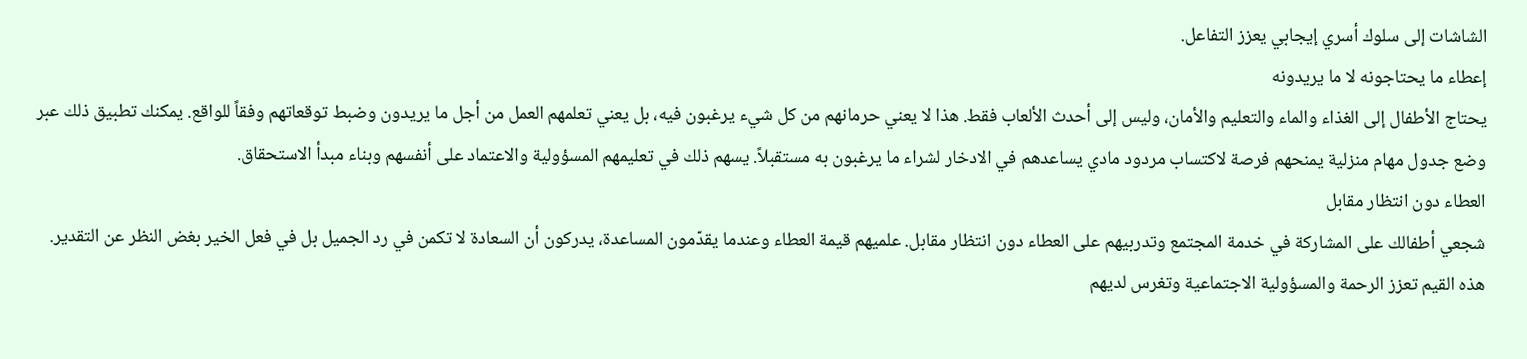الشاشات إلى سلوك أسري إيجابي يعزز التفاعل.
إعطاء ما يحتاجونه لا ما يريدونه
يحتاج الأطفال إلى الغذاء والماء والتعليم والأمان، وليس إلى أحدث الألعاب فقط. هذا لا يعني حرمانهم من كل شيء يرغبون فيه، بل يعني تعلمهم العمل من أجل ما يريدون وضبط توقعاتهم وفقاً للواقع. يمكنك تطبيق ذلك عبر وضع جدول مهام منزلية يمنحهم فرصة لاكتساب مردود مادي يساعدهم في الادخار لشراء ما يرغبون به مستقبلاً. يسهم ذلك في تعليمهم المسؤولية والاعتماد على أنفسهم وبناء مبدأ الاستحقاق.
العطاء دون انتظار مقابل
شجعي أطفالك على المشاركة في خدمة المجتمع وتدربيهم على العطاء دون انتظار مقابل. علميهم قيمة العطاء وعندما يقدّمون المساعدة، يدركون أن السعادة لا تكمن في رد الجميل بل في فعل الخير بغض النظر عن التقدير. هذه القيم تعزز الرحمة والمسؤولية الاجتماعية وتغرس لديهم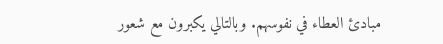مبادئ العطاء في نفوسهم. وبالتالي يكبرون مع شعور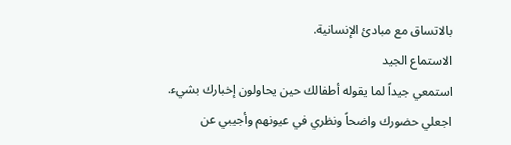بالاتساق مع مبادئ الإنسانية.
الاستماع الجيد
استمعي جيداً لما يقوله أطفالك حين يحاولون إخبارك بشيء. اجعلي حضورك واضحاً ونظري في عيونهم وأجيبي عن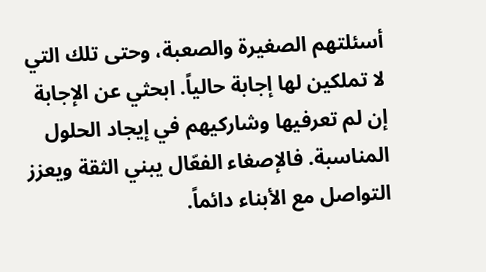أسئلتهم الصغيرة والصعبة، وحتى تلك التي لا تملكين لها إجابة حالياً. ابحثي عن الإجابة إن لم تعرفيها وشاركيهم في إيجاد الحلول المناسبة. فالإصغاء الفعّال يبني الثقة ويعزز التواصل مع الأبناء دائماً.